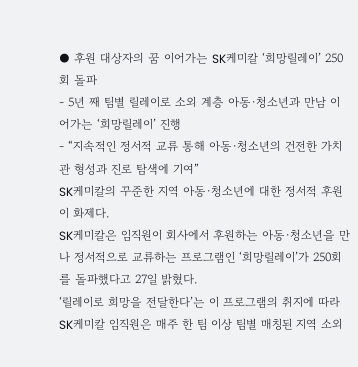● 후원 대상자의 꿈 이어가는 SK케미칼 ‘희망릴레이’ 250회 돌파
- 5년 째 팀별 릴레이로 소외 계층 아동∙청소년과 만남 이어가는 ‘희망릴레이’ 진행
- “지속적인 정서적 교류 통해 아동∙청소년의 건전한 가치관 형성과 진로 탐색에 기여”
SK케미칼의 꾸준한 지역 아동∙청소년에 대한 정서적 후원이 화제다.
SK케미칼은 임직원이 회사에서 후원하는 아동∙청소년을 만나 정서적으로 교류하는 프로그램인 ‘희망릴레이’가 250회를 돌파했다고 27일 밝혔다.
‘릴레이로 희망을 전달한다’는 이 프로그램의 취지에 따라SK케미칼 임직원은 매주 한 팀 이상 팀별 매칭된 지역 소외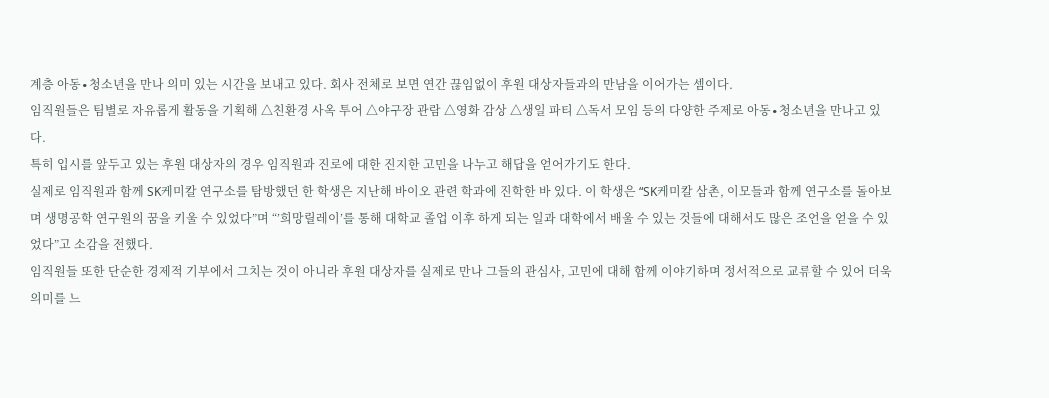계층 아동∙청소년을 만나 의미 있는 시간을 보내고 있다. 회사 전체로 보면 연간 끊임없이 후원 대상자들과의 만남을 이어가는 셈이다.
임직원들은 팀별로 자유롭게 활동을 기획해 △친환경 사옥 투어 △야구장 관람 △영화 감상 △생일 파티 △독서 모임 등의 다양한 주제로 아동∙청소년을 만나고 있다.
특히 입시를 앞두고 있는 후원 대상자의 경우 임직원과 진로에 대한 진지한 고민을 나누고 해답을 얻어가기도 한다.
실제로 임직원과 함께 SK케미칼 연구소를 탐방했던 한 학생은 지난해 바이오 관련 학과에 진학한 바 있다. 이 학생은 “SK케미칼 삼촌, 이모들과 함께 연구소를 돌아보며 생명공학 연구원의 꿈을 키울 수 있었다”며 “’희망릴레이’를 통해 대학교 졸업 이후 하게 되는 일과 대학에서 배울 수 있는 것들에 대해서도 많은 조언을 얻을 수 있었다”고 소감을 전했다.
임직원들 또한 단순한 경제적 기부에서 그치는 것이 아니라 후원 대상자를 실제로 만나 그들의 관심사, 고민에 대해 함께 이야기하며 정서적으로 교류할 수 있어 더욱 의미를 느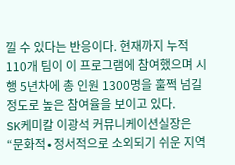낄 수 있다는 반응이다. 현재까지 누적 110개 팀이 이 프로그램에 참여했으며 시행 5년차에 총 인원 1300명을 훌쩍 넘길 정도로 높은 참여율을 보이고 있다.
SK케미칼 이광석 커뮤니케이션실장은 “문화적∙정서적으로 소외되기 쉬운 지역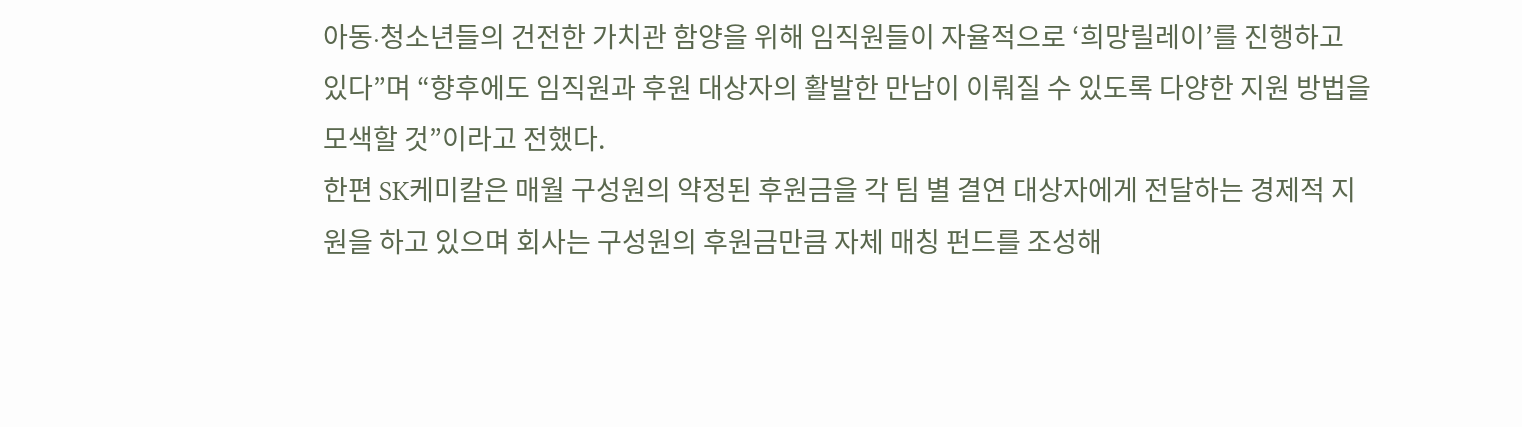아동∙청소년들의 건전한 가치관 함양을 위해 임직원들이 자율적으로 ‘희망릴레이’를 진행하고 있다”며 “향후에도 임직원과 후원 대상자의 활발한 만남이 이뤄질 수 있도록 다양한 지원 방법을 모색할 것”이라고 전했다.
한편 SK케미칼은 매월 구성원의 약정된 후원금을 각 팀 별 결연 대상자에게 전달하는 경제적 지원을 하고 있으며 회사는 구성원의 후원금만큼 자체 매칭 펀드를 조성해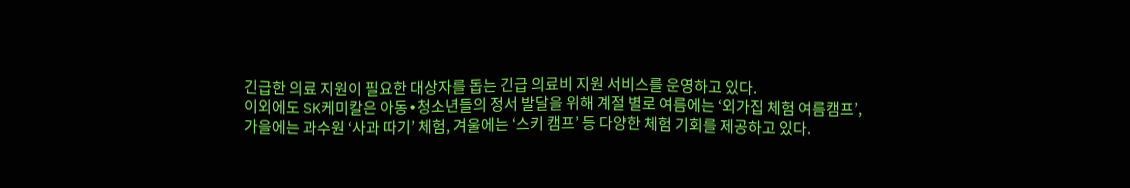긴급한 의료 지원이 필요한 대상자를 돕는 긴급 의료비 지원 서비스를 운영하고 있다.
이외에도 SK케미칼은 아동∙청소년들의 정서 발달을 위해 계절 별로 여름에는 ‘외가집 체험 여름캠프’, 가을에는 과수원 ‘사과 따기’ 체험, 겨울에는 ‘스키 캠프’ 등 다양한 체험 기회를 제공하고 있다.